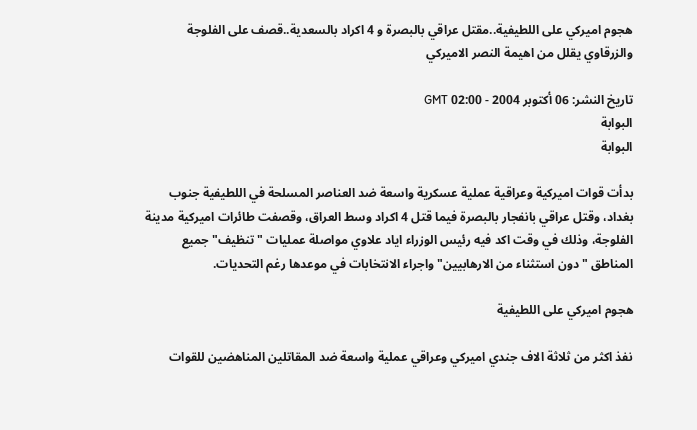هجوم اميركي على اللطيفية..مقتل عراقي بالبصرة و 4 اكراد بالسعدية..قصف على الفلوجة والزرقاوي يقلل من اهيمة النصر الاميركي

تاريخ النشر: 06 أكتوبر 2004 - 02:00 GMT
البوابة
البوابة

بدأت قوات اميركية وعراقية عملية عسكرية واسعة ضد العناصر المسلحة في اللطيفية جنوب بغداد، وقتل عراقي بانفجار بالبصرة فيما قتل 4 اكراد وسط العراق، وقصفت طائرات اميركية مدينة الفلوجة، وذلك في وقت اكد فيه رئيس الوزراء اياد علاوي مواصلة عمليات "تنظيف" جميع المناطق "دون استثناء من الارهابيين" واجراء الانتخابات في موعدها رغم التحديات.

هجوم اميركي على اللطيفية

نفذ اكثر من ثلاثة الاف جندي اميركي وعراقي عملية واسعة ضد المقاتلين المناهضين للقوات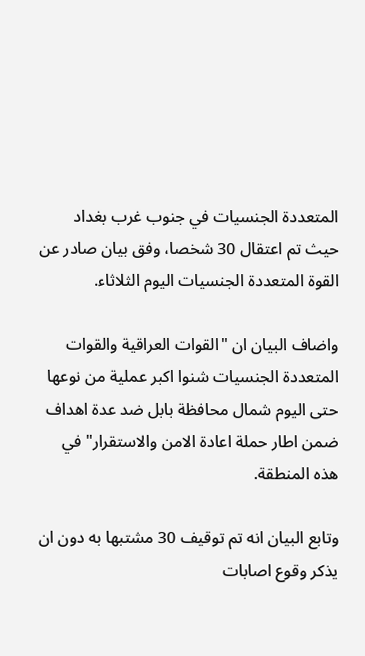المتعددة الجنسيات في جنوب غرب بغداد حيث تم اعتقال 30 شخصا، وفق بيان صادر عن القوة المتعددة الجنسيات اليوم الثلاثاء.

واضاف البيان ان "القوات العراقية والقوات المتعددة الجنسيات شنوا اكبر عملية من نوعها حتى اليوم شمال محافظة بابل ضد عدة اهداف ضمن اطار حملة اعادة الامن والاستقرار" في هذه المنطقة.

وتابع البيان انه تم توقيف 30 مشتبها به دون ان يذكر وقوع اصابات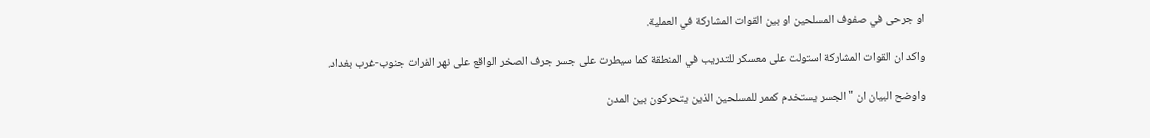او جرحى في صفوف المسلحين او بين القوات المشاركة في العملية.

واكد ان القوات المشاركة استولت على معسكر للتدريب في المنطقة كما سيطرت على جسر جرف الصخر الواقع على نهر الفرات جنوب-غرب بغداد.

واوضح البيان ان "الجسر يستخدم كممر للمسلحين الذين يتحركون بين المدن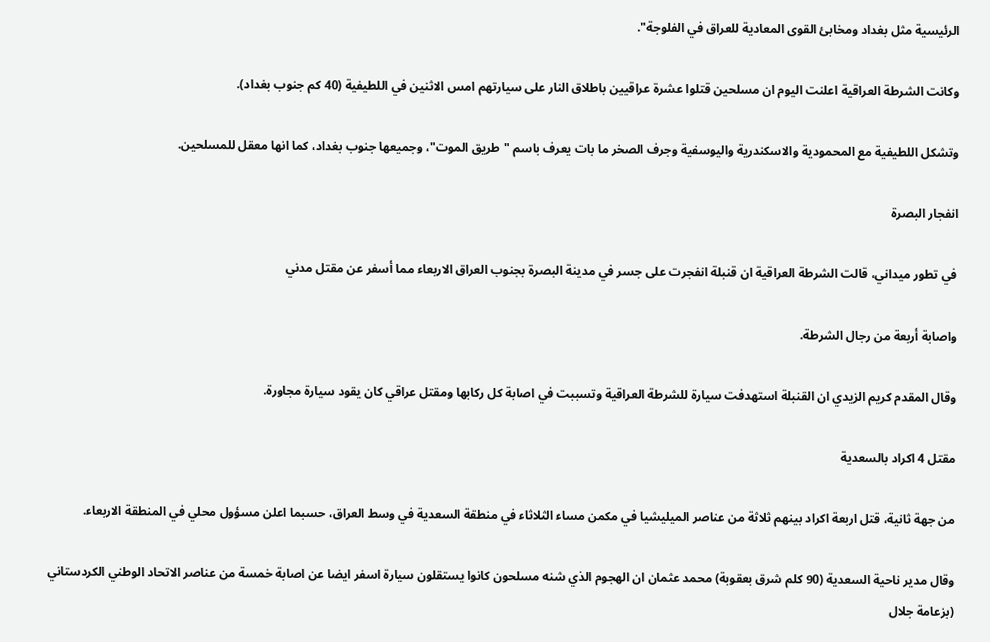الرئيسية مثل بغداد ومخابئ القوى المعادية للعراق في الفلوجة".

وكانت الشرطة العراقية اعلنت اليوم ان مسلحين قتلوا عشرة عراقيين باطلاق النار على سيارتهم امس الاثنين في اللطيفية (40 كم جنوب بغداد).

وتشكل اللطيفية مع المحمودية والاسكندرية واليوسفية وجرف الصخر ما بات يعرف باسم "طريق الموت"، وجميعها جنوب بغداد، كما انها معقل للمسلحين.

انفجار البصرة

في تطور ميداني، قالت الشرطة العراقية ان قنبلة انفجرت على جسر في مدينة البصرة بجنوب العراق الاربعاء مما أسفر عن مقتل مدني

واصابة أربعة من رجال الشرطة.

وقال المقدم كريم الزيدي ان القنبلة استهدفت سيارة للشرطة العراقية وتسببت في اصابة كل ركابها ومقتل عراقي كان يقود سيارة مجاورة.

مقتل 4 اكراد بالسعدية

من جهة ثانية، قتل اربعة اكراد بينهم ثلاثة من عناصر الميليشيا في مكمن مساء الثلاثاء في منطقة السعدية في وسط العراق، حسبما اعلن مسؤول محلي في المنطقة الاربعاء.

وقال مدير ناحية السعدية (90 كلم شرق بعقوبة) محمد عثمان ان الهجوم الذي شنه مسلحون كانوا يستقلون سيارة اسفر ايضا عن اصابة خمسة من عناصر الاتحاد الوطني الكردستاني (بزعامة جلال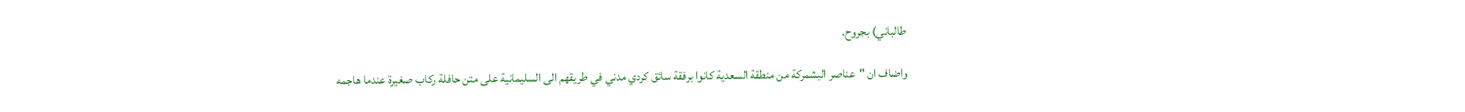طالباني) بجروح.

واضاف ان "عناصر البشمركة من منطقة السعدية كانوا برفقة سائق كردي مدني في طريقهم الى السليمانية على متن حافلة ركاب صغيرة عندما هاجمه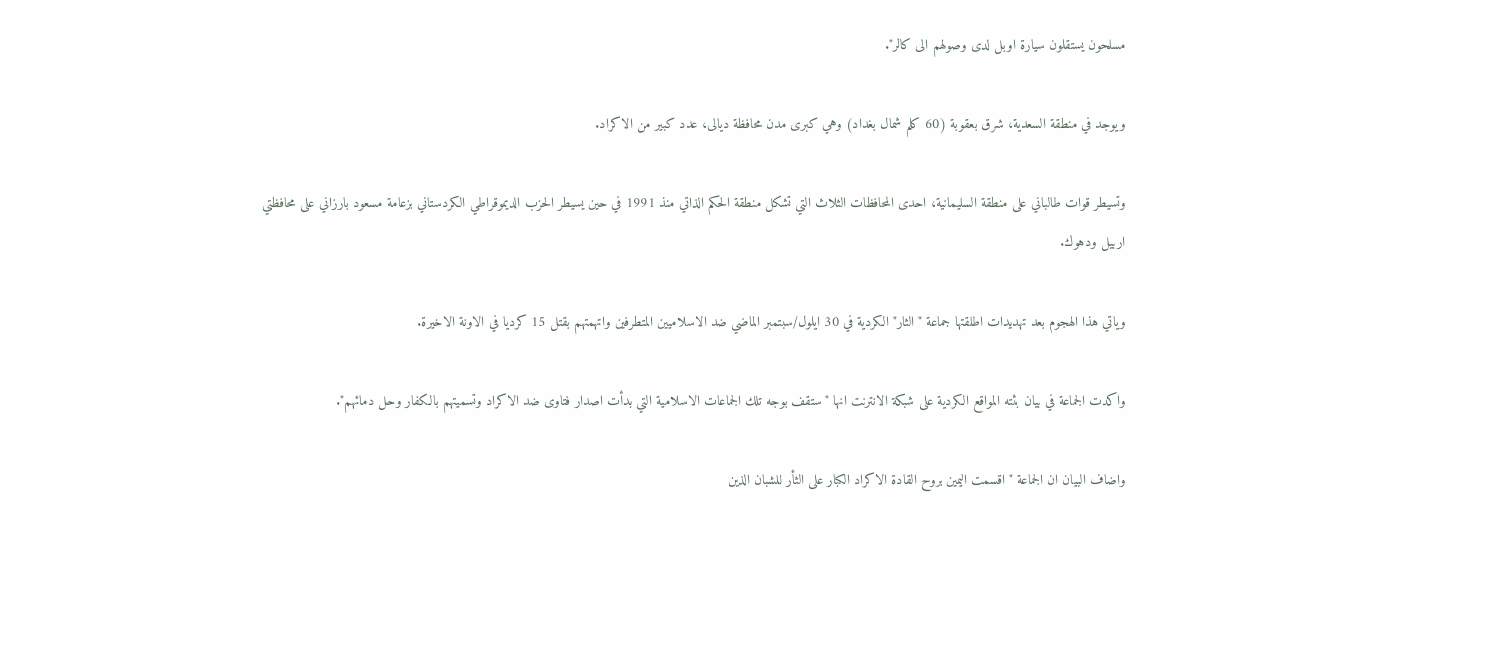مسلحون يستقلون سيارة اوبل لدى وصولهم الى كالر".

ويوجد في منطقة السعدية، شرق بعقوبة (60 كلم شمال بغداد) وهي كبرى مدن محافظة ديالى، عدد كبير من الاكراد.

وتسيطر قوات طالباني على منطقة السليمانية، احدى المحافظات الثلاث التي تشكل منطقة الحكم الذاتي منذ 1991 في حين يسيطر الحزب الديموقراطي الكردستاني بزعامة مسعود بارزاني على محافظتي اربيل ودهوك.

وياتي هذا الهجوم بعد تهديدات اطلقتها جماعة "الثار" الكردية في 30 ايلول/سبتمبر الماضي ضد الاسلاميين المتطرفين واتهمتهم بقتل 15 كرديا في الاونة الاخيرة.

واكدت الجماعة في بيان بثته المواقع الكردية على شبكة الانترنت انها "ستقف بوجه تلك الجماعات الاسلامية التي بدأت اصدار فتاوى ضد الاكراد وتسميتهم بالكفار وحل دمائهم".

واضاف البيان ان الجماعة "اقسمت اليمين بروح القادة الاكراد الكبار على الثأر للشبان الذين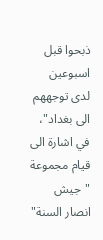ذبحوا قبل اسبوعين لدى توجههم الى بغداد"، في اشارة الى قيام مجموعة "جيش انصار السنة"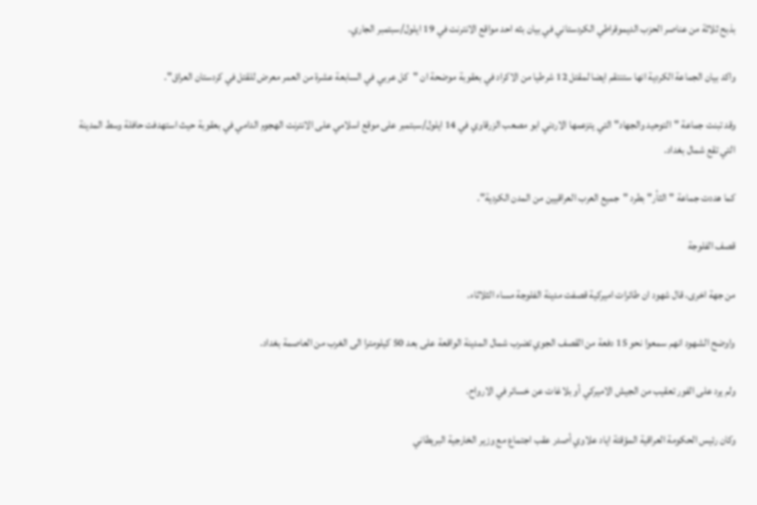بذبح ثلاثة من عناصر الحزب الديموقراطي الكردستاني في بيان بثه احد مواقع الانترنت في 19 ايلول/سبتمبر الجاري.

واكد بيان الجماعة الكردية انها ستنتقم ايضا لمقتل 12 شرطيا من الاكراد في بعقوبة موضحة ان "كل عربي في السابعة عشرة من العمر معرض للقتل في كردستان العراق".

وقد تبنت جماعة "التوحيد والجهاد" التي يتزعمها الاردني ابو مصعب الزرقاوي في 14 ايلول/سبتمبر على موقع اسلامي على الانترنت الهجوم الدامي في بعقوبة حيث استهدفت حافلة وسط المدينة التي تقع شمال بغداد.

كما هددت جماعة "الثأر" بطرد "جميع العرب العراقيين من المدن الكردية".

قصف الفلوجة

من جهة اخرى، قال شهود ان طائرات اميركية قصفت مدينة الفلوجة مساء الثلاثاء.

واوضح الشهود انهم سمعوا نحو 15 دفعة من القصف الجوي تضرب شمال المدينة الواقعة على بعد 50 كيلومترا الى الغرب من العاصمة بغداد.

ولم يرد على الفور تعقيب من الجيش الاميركي أو بلاغات عن خسائر في الارواح.

وكان رئيس الحكومة العراقية المؤقتة اياد علاوي أصدر عقب اجتماع مع وزير الخارجية البريطاني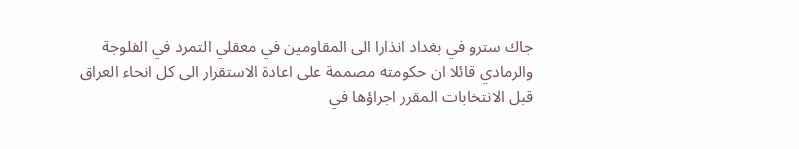جاك سترو في بغداد انذارا الى المقاومين في معقلي التمرد في الفلوجة والرمادي قائلا ان حكومته مصممة على اعادة الاستقرار الى كل انحاء العراق قبل الانتخابات المقرر اجراؤها في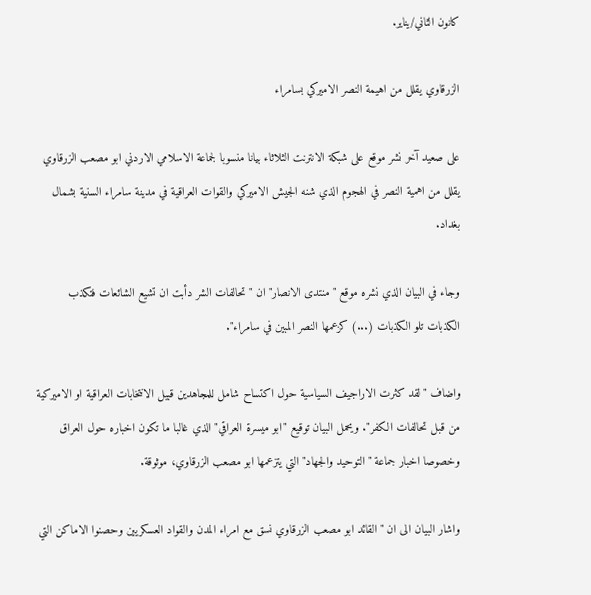كانون الثاني/يناير.

الزرقاوي يقلل من اهيمة النصر الاميركي بسامراء

على صعيد آخر نشر موقع على شبكة الانترنت الثلاثاء بيانا منسوبا لجماعة الاسلامي الاردني ابو مصعب الزرقاوي يقلل من اهمية النصر في الهجوم الذي شنه الجيش الاميركي والقوات العراقية في مدينة سامراء السنية بشمال بغداد.

وجاء في البيان الذي نشره موقع "منتدى الانصار" ان "تحالفات الشر دأبت ان تشيع الشائعات فتكذب الكذبات تلو الكذبات (...) كزعمها النصر المبين في سامراء".

واضاف "لقد كثرت الاراجيف السياسية حول اكتساح شامل للمجاهدين قبيل الانتخابات العراقية او الاميركية من قبل تحالفات الكفر". ويحمل البيان توقيع "ابو ميسرة العراقي" الذي غالبا ما تكون اخباره حول العراق وخصوصا اخبار جماعة "التوحيد والجهاد" التي يتزعمها ابو مصعب الزرقاوي، موثوقة.

واشار البيان الى ان "القائد ابو مصعب الزرقاوي نسق مع امراء المدن والقواد العسكريين وحصنوا الاماكن التي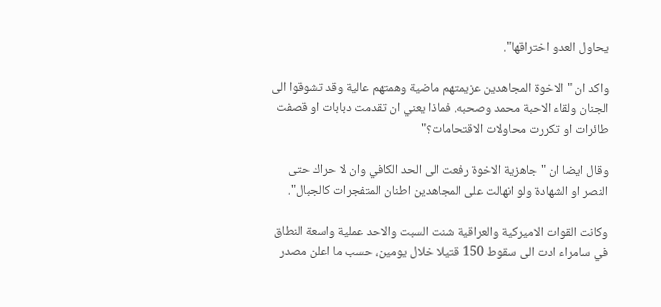يحاول العدو اختراقها".

واكد ان "الاخوة المجاهدين عزيمتهم ماضية وهمتهم عالية وقد تشوقوا الى الجنان ولقاء الاحبة محمد وصحبه. فماذا يعني ان تقدمت دبابات او قصفت طائرات او تكررت محاولات الاقتحامات؟"

وقال ايضا ان "جاهزية الاخوة رفعت الى الحد الكافي وان لا حراك حتى النصر او الشهادة ولو انهالت على المجاهدين اطنان المتفجرات كالجبال".

وكانت القوات الاميركية والعراقية شنت السبت والاحد عملية واسعة النطاق في سامراء ادت الى سقوط 150 قتيلا خلال يومين، حسب ما اعلن مصدر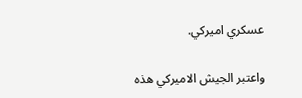عسكري اميركي.

واعتبر الجيش الاميركي هذه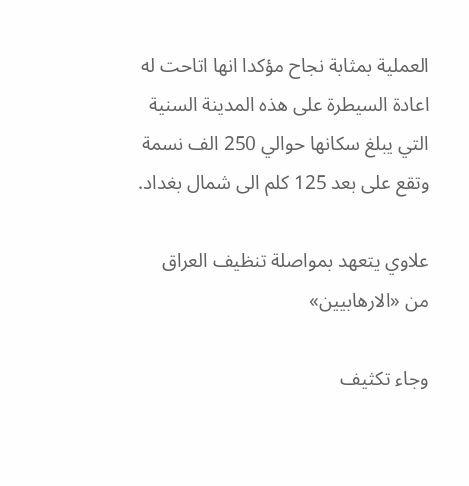العملية بمثابة نجاح مؤكدا انها اتاحت له اعادة السيطرة على هذه المدينة السنية التي يبلغ سكانها حوالي 250 الف نسمة وتقع على بعد 125 كلم الى شمال بغداد.

علاوي يتعهد بمواصلة تنظيف العراق من «الارهابيين»

وجاء تكثيف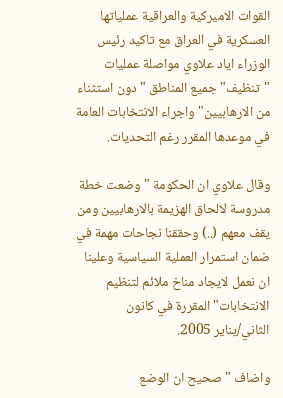القوات الاميركية والعراقية عملياتها العسكرية في العراق مع تاكيد رئيس الوزراء اياد علاوي مواصلة عمليات "تنظيف" جميع المناطق "دون استثناء من الارهابيين" واجراء الانتخابات العامة في موعدها المقرر رغم التحديات.

وقال علاوي ان الحكومة "وضعت خطة مدروسة لالحاق الهزيمة بالارهابيين ومن يقف معهم (..) وحققنا نجاحات مهمة في ضمان استمرار العملية السياسية وعلينا ان نعمل لايجاد مناخ ملائم لتنظيم الانتخابات" المقررة في كانون الثاني/يناير 2005.

واضاف "صحيح ان الوضع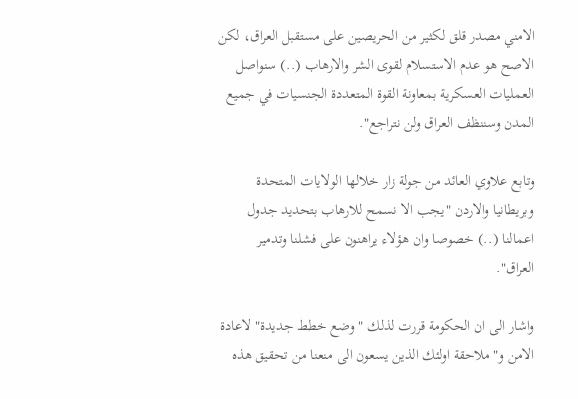الامني مصدر قلق لكثير من الحريصين على مستقبل العراق، لكن الاصح هو عدم الاستسلام لقوى الشر والارهاب (..) سنواصل العمليات العسكرية بمعاونة القوة المتعددة الجنسيات في جميع المدن وسننظف العراق ولن نتراجع".

وتابع علاوي العائد من جولة زار خلالها الولايات المتحدة وبريطانيا والاردن "يجب الا نسمح للارهاب بتحديد جدول اعمالنا (..) خصوصا وان هؤلاء يراهنون على فشلنا وتدمير العراق".

واشار الى ان الحكومة قررت لذلك "وضع خطط جديدة" لاعادة الامن و"ملاحقة اولئك الذين يسعون الى منعنا من تحقيق هذه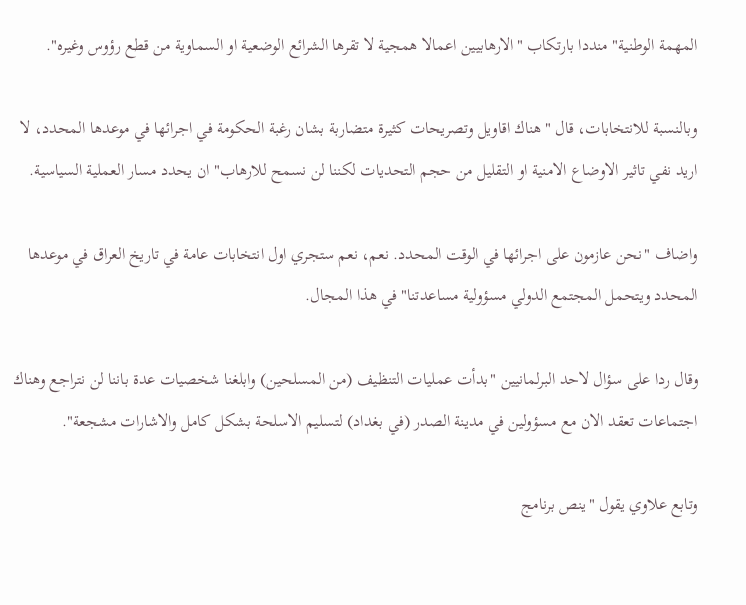المهمة الوطنية" منددا بارتكاب "الارهابيين اعمالا همجية لا تقرها الشرائع الوضعية او السماوية من قطع رؤوس وغيره".

وبالنسبة للانتخابات، قال "هناك اقاويل وتصريحات كثيرة متضاربة بشان رغبة الحكومة في اجرائها في موعدها المحدد، لا اريد نفي تاثير الاوضاع الامنية او التقليل من حجم التحديات لكننا لن نسمح للارهاب" ان يحدد مسار العملية السياسية.

واضاف "نحن عازمون على اجرائها في الوقت المحدد. نعم، نعم ستجري اول انتخابات عامة في تاريخ العراق في موعدها المحدد ويتحمل المجتمع الدولي مسؤولية مساعدتنا" في هذا المجال.

وقال ردا على سؤال لاحد البرلمانيين "بدأت عمليات التنظيف (من المسلحين) وابلغنا شخصيات عدة باننا لن نتراجع وهناك اجتماعات تعقد الان مع مسؤولين في مدينة الصدر (في بغداد) لتسليم الاسلحة بشكل كامل والاشارات مشجعة".

وتابع علاوي يقول "ينص برنامج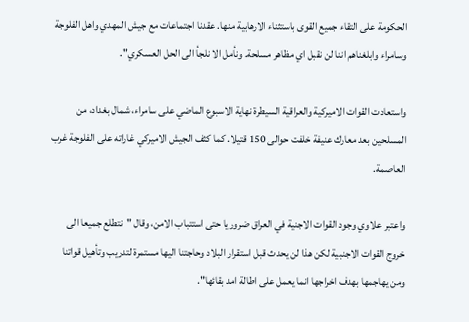الحكومة على التقاء جميع القوى باستثناء الارهابية منها. عقدنا اجتماعات مع جيش المهدي واهل الفلوجة وسامراء وابلغناهم اننا لن نقبل اي مظاهر مسلحة. ونأمل الا نلجأ الى الحل العسكري".

واستعادت القوات الاميركية والعراقية السيطرة نهاية الاسبوع الماضي على سامراء، شمال بغداد، من المسلحين بعد معارك عنيفة خلفت حوالى 150 قتيلا. كما كثف الجيش الاميركي غاراته على الفلوجة غرب العاصمة.

واعتبر علاوي وجود القوات الاجنية في العراق ضروريا حتى استتباب الامن، وقال "نتطلع جميعا الى خروج القوات الاجنبية لكن هذا لن يحدث قبل استقرار البلاد وحاجتنا اليها مستمرة لتدريب وتأهيل قواتنا ومن يهاجمها بهدف اخراجها انما يعمل على اطالة امد بقائها".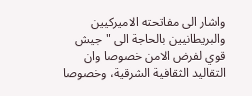واشار الى مفاتحته الاميركيين والبريطانيين بالحاجة الى "جيش قوي لفرض الامن خصوصا وان التقاليد الثقافية الشرقية، وخصوصا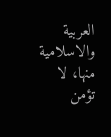العربية والاسلامية منها، لا تؤمن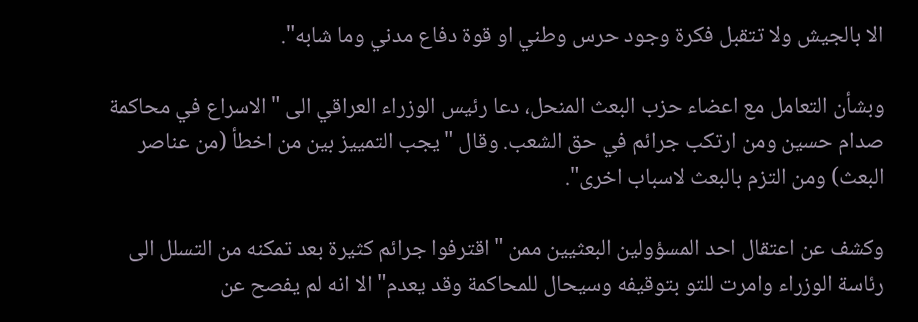الا بالجيش ولا تتقبل فكرة وجود حرس وطني او قوة دفاع مدني وما شابه".

وبشأن التعامل مع اعضاء حزب البعث المنحل، دعا رئيس الوزراء العراقي الى "الاسراع في محاكمة صدام حسين ومن ارتكب جرائم في حق الشعب. وقال "يجب التمييز بين من اخطأ (من عناصر البعث) ومن التزم بالبعث لاسباب اخرى".

وكشف عن اعتقال احد المسؤولين البعثيين ممن "اقترفوا جرائم كثيرة بعد تمكنه من التسلل الى رئاسة الوزراء وامرت للتو بتوقيفه وسيحال للمحاكمة وقد يعدم" الا انه لم يفصح عن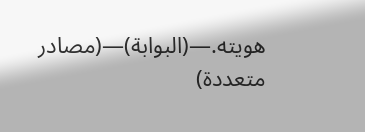هويته.—(البوابة)—(مصادر متعددة)